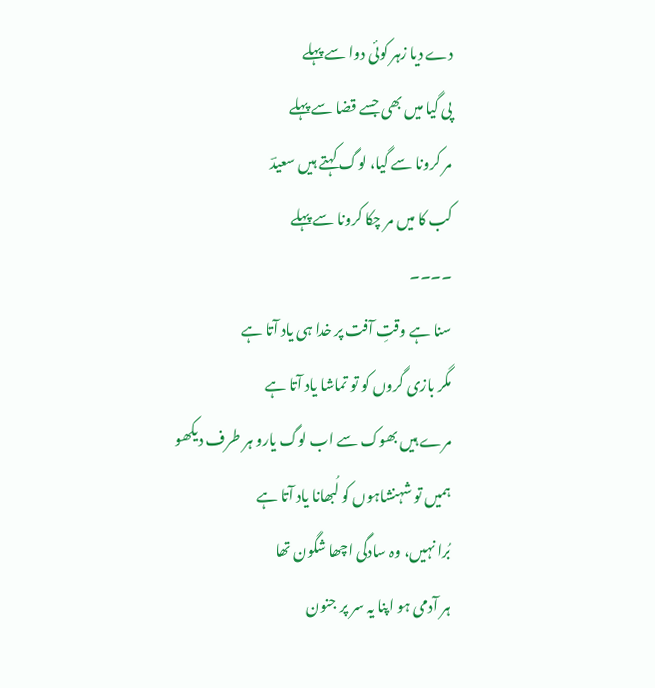دے دیا زہر کوئی دوا سے پہلے
پی گیا میں بھی جسے قضا سے پہلے
مر کرونا سے گیا، لوگ کہتے ہیں سعیدؔ
کب کا میں مر چکا کرونا سے پہلے
۔۔۔۔
سنا ہے وقتِ آفت پر خدا ہی یاد آتا ہے
مگر بازی گروں کو تو تماشا یاد آتا ہے
مرے ہیں بھوک سے اب لوگ یارو ہر طرف دیکھو
ہمیں تو شہنشاہوں کو لُبھانا یاد آتا ہے
بُرا نہیں، وہ سادگی اچھا شگون تھا
ہر آدمی ہو اپنا یہ سر پر جنون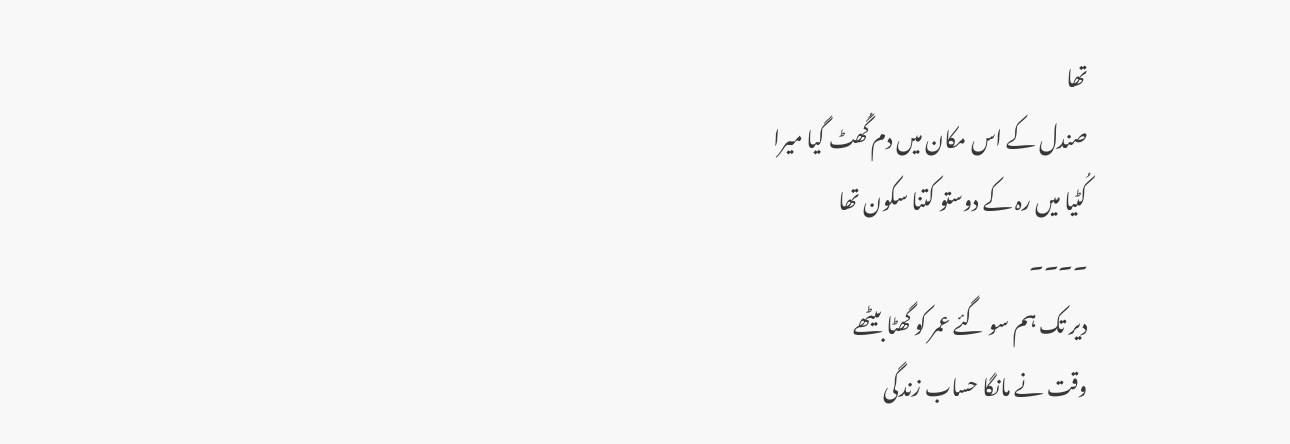تھا
صندل کے اس مکان میں دم گُھٹ گیا میرا
کُٹیا میں رہ کے دوستو کتنا سکون تھا
۔۔۔۔
دیر تک ہم سو گئے عمر کو گھٹا بیٹھے
وقت نے مانگا حساب زندگی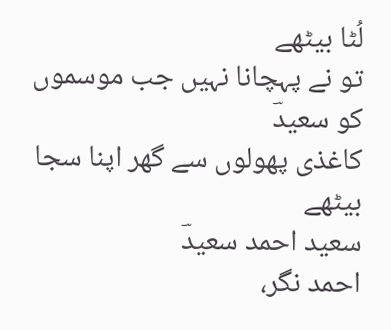لُٹا بیٹھے
تو نے پہچانا نہیں جب موسموں کو سعیدؔ
کاغذی پھولوں سے گھر اپنا سجا بیٹھے
سعید احمد سعیدؔ
احمد نگر،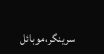سرینگر،موبائل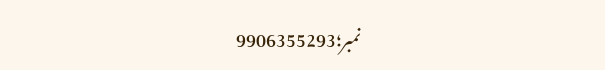نمبر؛9906355293